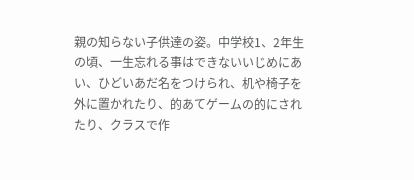親の知らない子供達の姿。中学校1、2年生の頃、一生忘れる事はできないいじめにあい、ひどいあだ名をつけられ、机や椅子を外に置かれたり、的あてゲームの的にされたり、クラスで作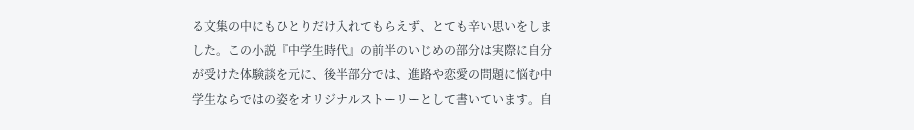る文集の中にもひとりだけ入れてもらえず、とても辛い思いをしました。この小説『中学生時代』の前半のいじめの部分は実際に自分が受けた体験談を元に、後半部分では、進路や恋愛の問題に悩む中学生ならではの姿をオリジナルストーリーとして書いています。自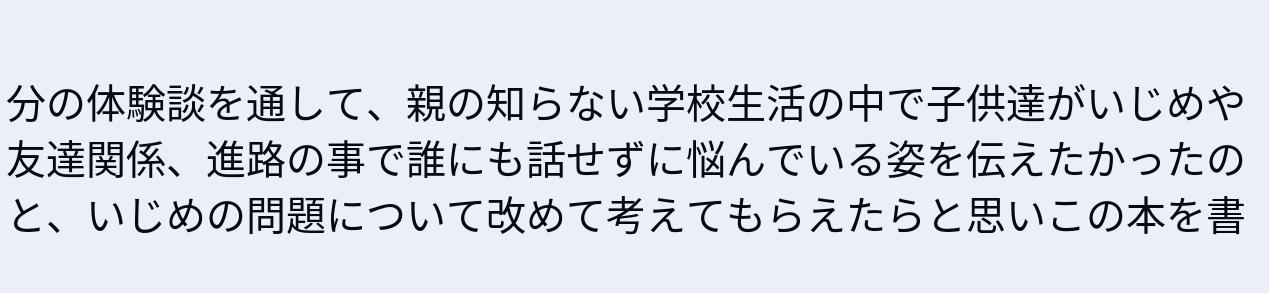分の体験談を通して、親の知らない学校生活の中で子供達がいじめや友達関係、進路の事で誰にも話せずに悩んでいる姿を伝えたかったのと、いじめの問題について改めて考えてもらえたらと思いこの本を書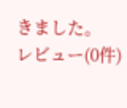きました。
レビュー(0件)